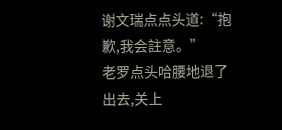谢文瑞点点头道:“抱歉,我会註意。”
老罗点头哈腰地退了出去,关上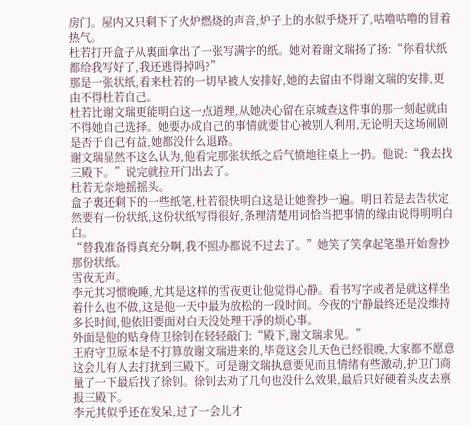房门。屋内又只剩下了火炉燃烧的声音,炉子上的水似乎烧开了,咕噜咕噜的冒着热气。
杜若打开盒子从裏面拿出了一张写满字的纸。她对着谢文瑞扬了扬:“你看状纸都给我写好了,我还逃得掉吗?”
那是一张状纸,看来杜若的一切早被人安排好,她的去留由不得谢文瑞的安排,更由不得杜若自己。
杜若比谢文瑞更能明白这一点道理,从她决心留在京城查这件事的那一刻起就由不得她自己选择。她要办成自己的事情就要甘心被别人利用,无论明天这场闹剧是否于自己有益,她都没什么退路。
谢文瑞显然不这么认为,他看完那张状纸之后气愤地往桌上一扔。他说:“我去找三殿下。”说完就拉开门出去了。
杜若无奈地摇摇头。
盒子裏还剩下的一些纸笔,杜若很快明白这是让她誊抄一遍。明日若是去告状定然要有一份状纸,这份状纸写得很好,条理清楚用词恰当把事情的缘由说得明明白白。
“替我准备得真充分啊,我不照办都说不过去了。”她笑了笑拿起笔墨开始誊抄那份状纸。
雪夜无声。
李元其习惯晚睡,尤其是这样的雪夜更让他觉得心静。看书写字或者是就这样坐着什么也不做,这是他一天中最为放松的一段时间。今夜的宁静最终还是没维持多长时间,他依旧要面对白天没处理干凈的烦心事。
外面是他的贴身侍卫徐钊在轻轻敲门:“殿下,谢文瑞求见。”
王府守卫原本是不打算放谢文瑞进来的,毕竟这会儿天色已经很晚,大家都不愿意这会儿有人去打扰到三殿下。可是谢文瑞执意要见而且情绪有些激动,护卫门商量了一下最后找了徐钊。徐钊去劝了几句也没什么效果,最后只好硬着头皮去禀报三殿下。
李元其似乎还在发呆,过了一会儿才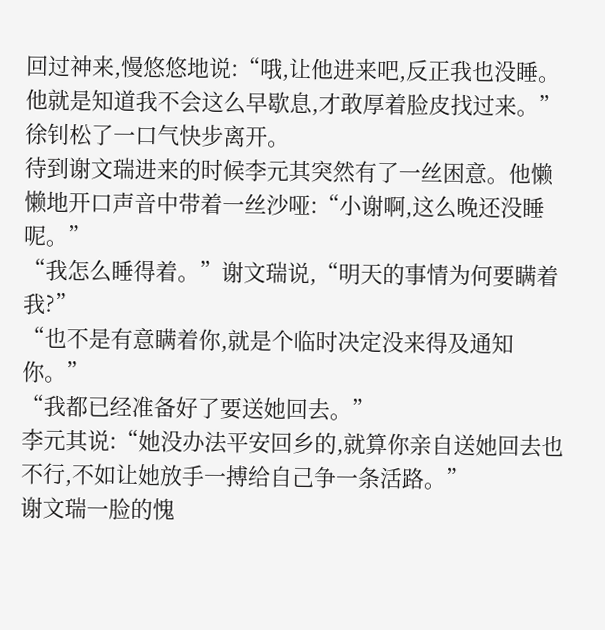回过神来,慢悠悠地说:“哦,让他进来吧,反正我也没睡。他就是知道我不会这么早歇息,才敢厚着脸皮找过来。”
徐钊松了一口气快步离开。
待到谢文瑞进来的时候李元其突然有了一丝困意。他懒懒地开口声音中带着一丝沙哑:“小谢啊,这么晚还没睡呢。”
“我怎么睡得着。”谢文瑞说,“明天的事情为何要瞒着我?”
“也不是有意瞒着你,就是个临时决定没来得及通知你。”
“我都已经准备好了要送她回去。”
李元其说:“她没办法平安回乡的,就算你亲自送她回去也不行,不如让她放手一搏给自己争一条活路。”
谢文瑞一脸的愧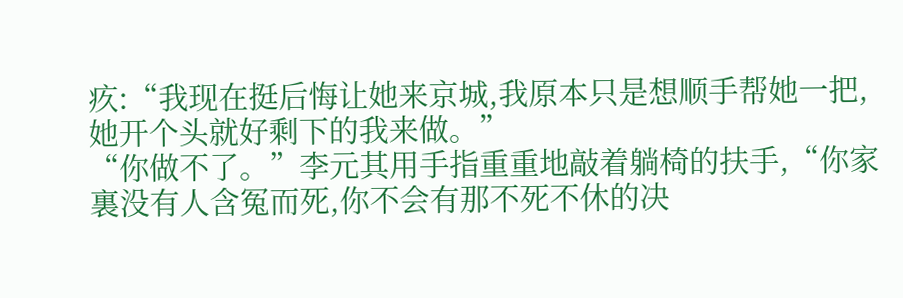疚:“我现在挺后悔让她来京城,我原本只是想顺手帮她一把,她开个头就好剩下的我来做。”
“你做不了。”李元其用手指重重地敲着躺椅的扶手,“你家裏没有人含冤而死,你不会有那不死不休的决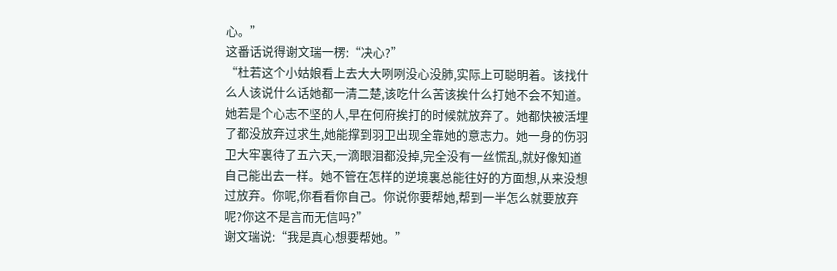心。”
这番话说得谢文瑞一楞:“决心?”
“杜若这个小姑娘看上去大大咧咧没心没肺,实际上可聪明着。该找什么人该说什么话她都一清二楚,该吃什么苦该挨什么打她不会不知道。她若是个心志不坚的人,早在何府挨打的时候就放弃了。她都快被活埋了都没放弃过求生,她能撑到羽卫出现全靠她的意志力。她一身的伤羽卫大牢裏待了五六天,一滴眼泪都没掉,完全没有一丝慌乱,就好像知道自己能出去一样。她不管在怎样的逆境裏总能往好的方面想,从来没想过放弃。你呢,你看看你自己。你说你要帮她,帮到一半怎么就要放弃呢?你这不是言而无信吗?”
谢文瑞说:“我是真心想要帮她。”